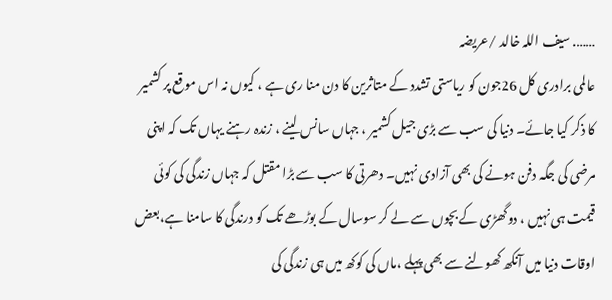……. سیف اللہ خالد /عریضہ
عالمی برادری کل 26جون کو ریاستی تشدد کے متاثرین کا دن منا ری ہے ، کیوں نہ اس موقع پر کشمیر کا ذکر کیا جائے۔ دنیا کی سب سے بڑی جیل کشمیر ، جہاں سانس لینے ، زندہ رہنے یہاں تک کہ اپنی مرضی کی جگہ دفن ہونے کی بھی آزادی نہیں۔ دھرتی کا سب سے بڑا مقتل کہ جہاں زندگی کی کوئی قیمت ہی نہیں ، دوگھڑی کے بچوں سے لے کر سوسال کے بوڑھے تک کو درندگی کا سامنا ہے،بعض اوقات دنیا میں آنکھ کھولنے سے بھی پہلے ،ماں کی کوکھ میں ہی زندگی کی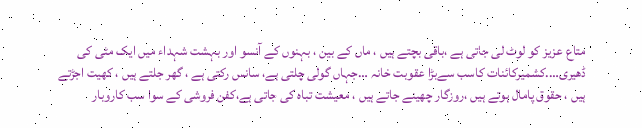متاع عزیز کو لوٹ لی جاتی ہے ،باقی بچتے ہیں ، ماں کے بین ، بہنوں کے آنسو اور بہشت شہداء میں ایک مٹی کی ڈھیری….کشمیرکائنات کاسب سےبڑا عقوبت خانہ …جہاں گولی چلتی ہے، سانس رکتی ہے ، گھر جلتے ہیں ، کھیت اجڑتے ہیں ، حقوق پامال ہوتے ہیں ،روزگار چھینے جاتے ہیں ، معیشت تباہ کی جاتی ہے،کفن فروشی کے سوا سب کاروبار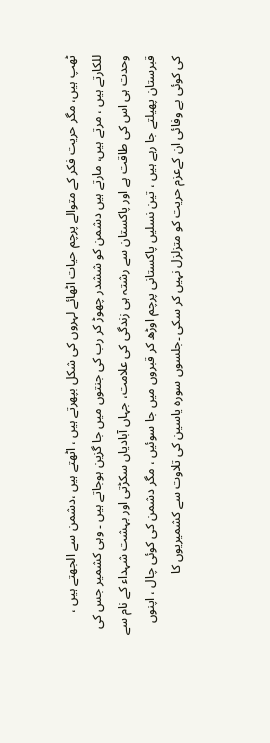ٹھپ ہیں، مگر حریت فکر کے متوالے پرچم حیات اٹھائے لہروں کی شکل بپھرتے ہیں ، اٹھتے ہیں ،دشمن سے الجھتے ہیں ، للکارتے ہیں ، مرتے ہیں، مارتے ہیں دشمن کو ششدر چھوڑ کر رب کی جنتوں میں جا گزین ہوجاتے ہیں ۔ وہی کشمیر جس کی وحدت ہی اس کی طاقت ہے اور پاکستان سے رشتہ ہی زندگی کی علامت، جہاں آبادیاں سکڑتی اور بہشت شہداء کے نام سے قبرستان پھیلتے جا رہے ہیں ، تین نسلیں پاکستانی پرچم اوڑھ کر قبروں میں جا سوئیں ، مگر دشمن کی کوئی چال ، اپنوں کی کوئی بے وفائی ان کےعزم حریت کو متزلزل نہیں کر سکی ۔جلسوں سورہ یاسین کی تلاوت سے کشمیریوں کا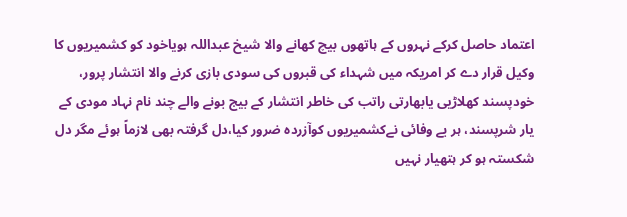اعتماد حاصل کرکے نہروں کے ہاتھوں بیچ کھانے والا شیخ عبداللہ ہویاخود کو کشمیریوں کا وکیل قرار دے کر امریکہ میں شہداء کی قبروں کی سودی بازی کرنے والا انتشار پرور، خودپسند کھلاڑیی یابھارتی راتب کی خاطر انتشار کے بیج بونے والے چند نام نہاد مودی کے یار شرپسند، ہر بے وفائی نےکشمیریوں کوآزردہ ضرور کیا،دل گرفتہ بھی لازماً ہوئے مگر دل شکستہ ہو کر ہتھیار نہیں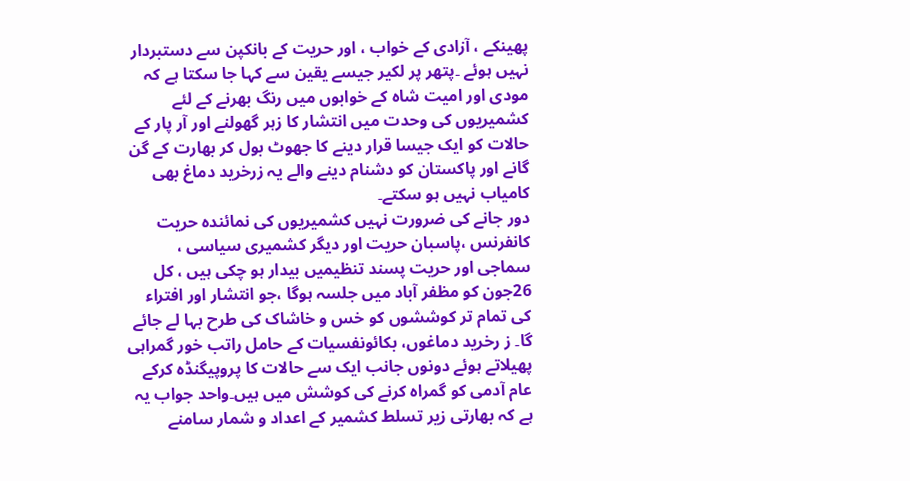پھینکے ، آزادی کے خواب ، اور حریت کے بانکپن سے دستبردار نہیں ہوئے ۔پتھر پر لکیر جیسے یقین سے کہا جا سکتا ہے کہ مودی اور امیت شاہ کے خوابوں میں رنگ بھرنے کے لئے کشمیریوں کی وحدت میں انتشار کا زہر گھولنے اور آر پار کے حالات کو ایک جیسا قرار دینے کا جھوٹ بول کر بھارت کے گن گانے اور پاکستان کو دشنام دینے والے یہ زرخرید دماغ بھی کامیاب نہیں ہو سکتے۔
دور جانے کی ضرورت نہیں کشمیریوں کی نمائندہ حریت کانفرنس ،پاسبان حریت اور دیگر کشمیری سیاسی ، سماجی اور حریت پسند تنظیمیں بیدار ہو چکی ہیں ، کل 26جون کو مظفر آباد میں جلسہ ہوگا ،جو انتشار اور افتراء کی تمام تر کوششوں کو خس و خاشاک کی طرح بہا لے جائے گا۔ ز رخرید دماغوں، بکائونفسیات کے حامل راتب خور گمراہی پھیلاتے ہوئے دونوں جانب ایک سے حالات کا پروپیگنڈہ کرکے عام آدمی کو گمراہ کرنے کی کوشش میں ہیں۔واحد جواب یہ ہے کہ بھارتی زیر تسلط کشمیر کے اعداد و شمار سامنے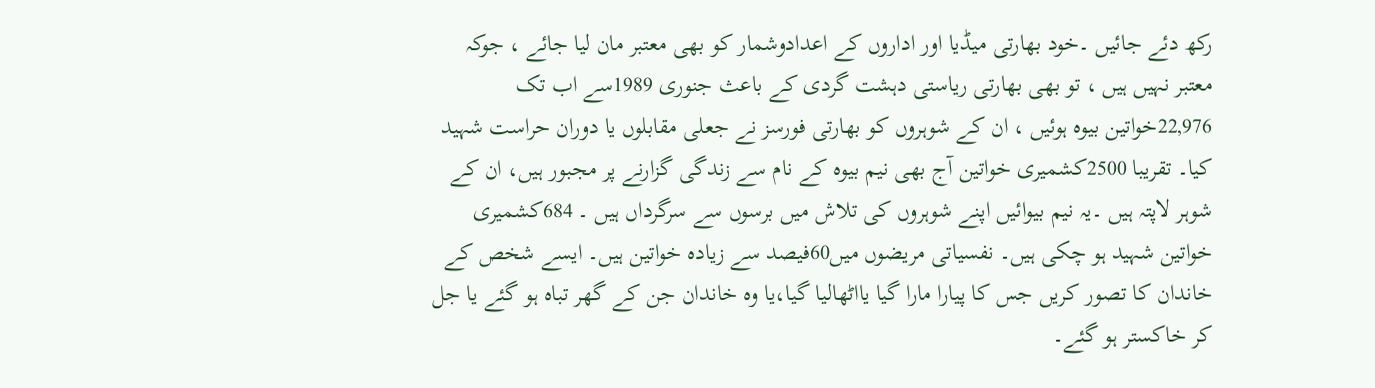رکھ دئے جائیں ۔خود بھارتی میڈیا اور اداروں کے اعدادوشمار کو بھی معتبر مان لیا جائے ، جوکہ معتبر نہیں ہیں ، تو بھی بھارتی ریاستی دہشت گردی کے باعث جنوری 1989سے اب تک 22,976خواتین بیوہ ہوئیں ، ان کے شوہروں کو بھارتی فورسز نے جعلی مقابلوں یا دوران حراست شہید کیا۔ تقریبا 2500کشمیری خواتین آج بھی نیم بیوہ کے نام سے زندگی گزارنے پر مجبور ہیں، ان کے شوہر لاپتہ ہیں ۔یہ نیم بیوائیں اپنے شوہروں کی تلاش میں برسوں سے سرگرداں ہیں ۔ 684کشمیری خواتین شہید ہو چکی ہیں۔ نفسیاتی مریضوں میں60فیصد سے زیادہ خواتین ہیں۔ ایسے شخص کے خاندان کا تصور کریں جس کا پیارا مارا گیا یااٹھالیا گیا،یا وہ خاندان جن کے گھر تباہ ہو گئے یا جل کر خاکستر ہو گئے۔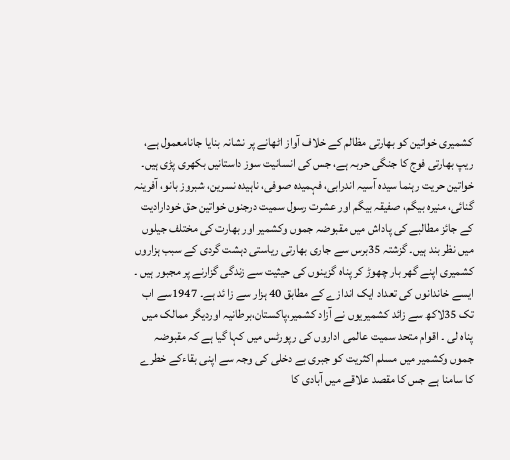کشمیری خواتین کو بھارتی مظالم کے خلاف آواز اٹھانے پر نشانہ بنایا جانامعمول ہے، ریپ بھارتی فوج کا جنگی حربہ ہے، جس کی انسانیت سوز داستانیں بکھری پڑی ہیں۔ خواتین حریت رہنما سیدہ آسیہ اندرابی، فہمیدہ صوفی، ناہیدہ نسرین، شبروز بانو، آفرینہ گنائی، منیرہ بیگم، صفیقہ بیگم اور عشرت رسول سمیت درجنوں خواتین حق خودارادیت کے جائز مطالبے کی پاداش میں مقبوضہ جموں وکشمیر اور بھارت کی مختلف جیلوں میں نظر بند ہیں۔ گزشتہ 35برس سے جاری بھارتی ریاستی دہشت گردی کے سبب ہزاروں کشمیری اپنے گھر بار چھوڑ کر پناہ گزینوں کی حیثیت سے زندگی گزارنے پر مجبور ہیں ۔ ایسے خاندانوں کی تعداد ایک اندازے کے مطابق 40 ہزار سے زا ئد ہے۔ 1947سے اب تک 35لاکھ سے زائد کشمیریوں نے آزاد کشمیر،پاکستان،برطانیہ اوردیگر ممالک میں پناہ لی ۔ اقوام متحد سمیت عالمی اداروں کی رپورٹس میں کہا گیا ہے کہ مقبوضہ جموں وکشمیر میں مسلم اکثریت کو جبری بے دخلی کی وجہ سے اپنی بقاءکے خطرے کا سامنا ہے جس کا مقصد علاقے میں آبادی کا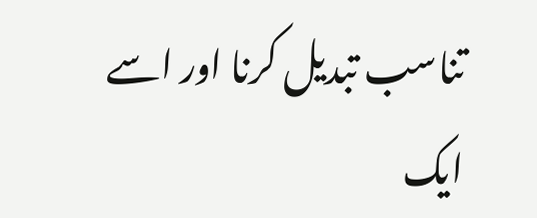تناسب تبدیل کرنا اور اسے ایک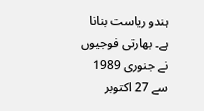ہندو ریاست بنانا ہے۔ بھارتی فوجیوں نے جنوری 1989 سے 27 اکتوبر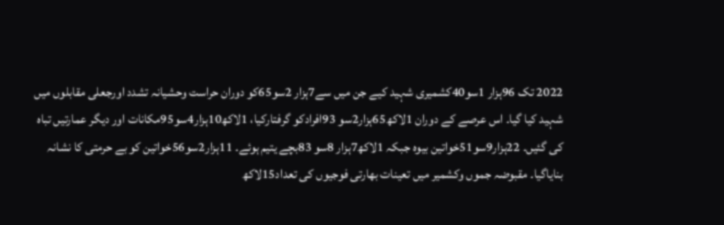2022 تک 96ہزار 1سو40کشمیری شہید کیے جن میں سے7ہزار 2سو65کو دوران حراست وحشیانہ تشدد اورجعلی مقابلوں میں شہید کیا گیا۔ اس عرصے کے دوران 1لاکھ65ہزار2سو 93افرادکو گرفتارکیا، 1لاکھ10ہزار4سو95مکانات اور دیگر عمارتیں تباہ کی گئیں۔ 22ہزار9سو51خواتین بیوہ جبکہ 1لاکھ7ہزار 8سو 83بچے یتیم ہوئے۔ 11ہزار2سو56خواتین کو بے حرمتی کا نشانہ بنایاگیا۔ مقبوضہ جموں وکشمیر میں تعینات بھارتی فوجیوں کی تعداد15لاکھ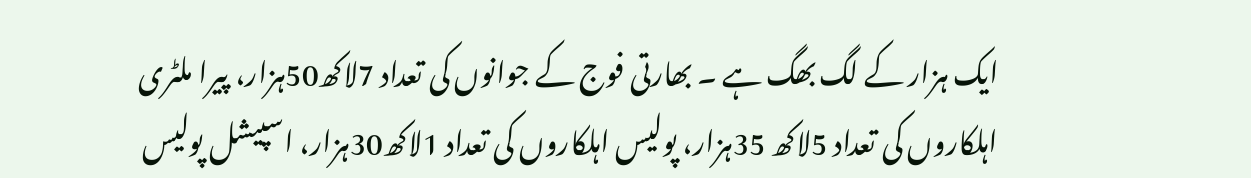ایک ہزار کے لگ بھگ ہے ۔ بھارتی فوج کے جوانوں کی تعداد 7لاکھ50ہزار، پیرا ملٹری اہلکاروں کی تعداد 5لاکھ 35ہزار، پولیس اہلکاروں کی تعداد 1لاکھ30ہزار، اسپیشل پولیس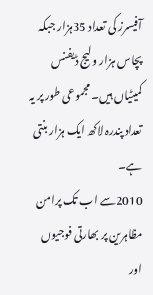آفیسرز کی تعداد 35ہزار جبکہ پچاس ہزار ولیج ڈیفنس کمیٹیاں ہیں۔ مجموعی طور پر یہ تعداد پندرہ لاکھ ایک ہزار بنتی ہے۔
2010سے اب تک پرامن مظاہرین پر بھارتی فوجیوں اور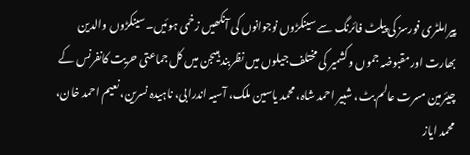پیراملٹری فورسز کی پیلٹ فائرنگ سے سینکڑوں نوجوانوں کی آنکھیں زخمی ہوئیں۔سینکڑوں والدین بھارت اورمقبوضہ جموں وکشمیر کی مختلف جیلوں میں نظربند ہیںجن میں کل جماعتی حریت کانفرنس کے چیئرمین مسرت عالم بٹ، شبیر احمد شاہ، محمد یاسین ملک، آسیہ اندرابی، ناہیدہ نسرین، نعیم احمد خان، محمد ایاز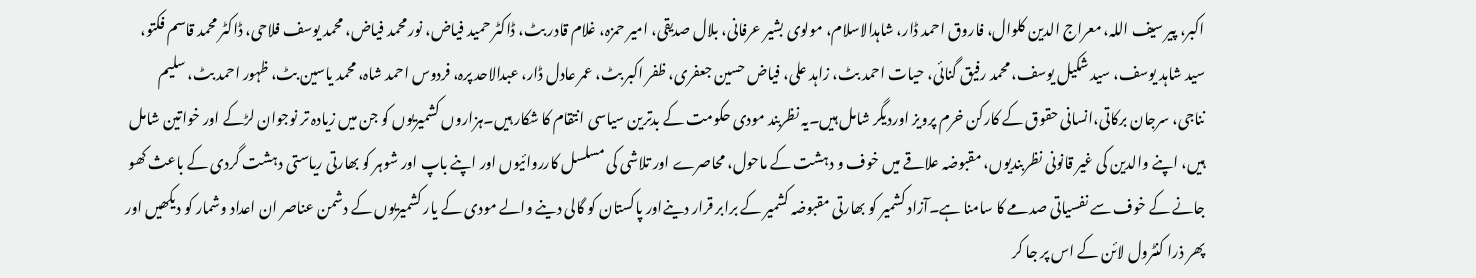اکبر، پیر سیف اللہ، معراج الدین کلوال، فاروق احمد ڈار، شاہدالاسلام، مولوی بشیر عرفانی، بلال صدیقی، امیر حمزہ، غلام قادر بٹ، ڈاکٹر حمید فیاض، نور محمد فیاض، محمد یوسف فلاحی، ڈاکٹر محمد قاسم فکتو، سید شاہد یوسف، سید شکیل یوسف، محمد رفیق گنائی، حیات احمد بٹ، زاہد علی، فیاض حسین جعفری، ظفر اکبر بٹ، عمر عادل ڈار، عبدالاحد پرہ، فردوس احمد شاہ، محمد یاسین بٹ، ظہور احمد بٹ، سلیم نناجی، سرجان برکاتی،انسانی حقوق کے کارکن خرم پرویز اوردیگر شامل ہیں۔یہ نظربند مودی حکومت کے بدترین سیاسی انتقام کا شکار ہیں۔ہزاروں کشمیریوں کو جن میں زیادہ تر نوجوان لڑکے اور خواتین شامل ہیں، اپنے والدین کی غیر قانونی نظربندیوں، مقبوضہ علاقے میں خوف و دہشت کے ماحول، محاصرے اور تلاشی کی مسلسل کارروائیوں اور اپنے باپ اور شوہر کو بھارتی ریاستی دہشت گردی کے باعث کھو جانے کے خوف سے نفسیاتی صدمے کا سامنا ہے۔آزاد کشمیر کو بھارتی مقبوضہ کشمیر کے برابر قرار دینےاور پاکستان کو گالی دینے والے مودی کے یار کشمیریوں کے دشمن عناصر ان اعداد وشمار کو دیکھیں اور پھر ذرا کنٹرول لائن کے اس پر جا کر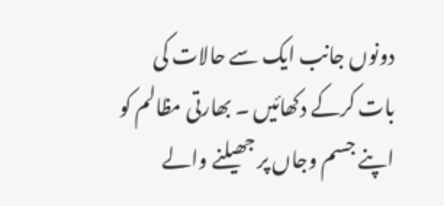دونوں جانب ایک سے حالات کی بات کرکے دکھائیں ۔ بھارتی مظالم کو اپنے جسم وجاں پر جھیلنے والے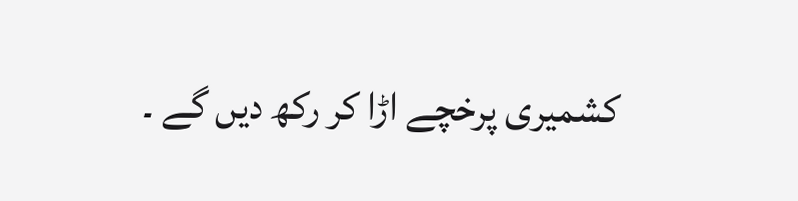کشمیری پرخچے اڑا کر رکھ دیں گے ۔